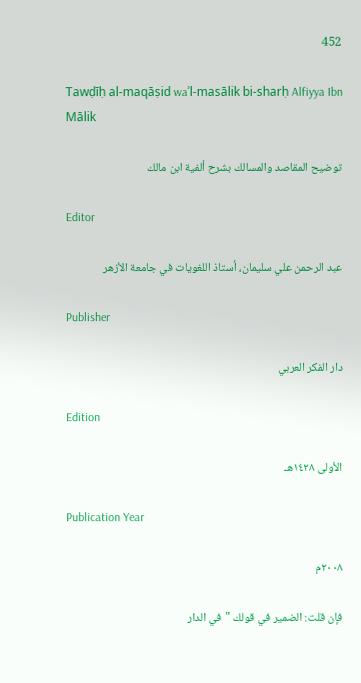452

Tawḍīḥ al-maqāṣid waʾl-masālik bi-sharḥ Alfiyya Ibn Mālik

توضيح المقاصد والمسالك بشرح ألفية ابن مالك

Editor

عبد الرحمن علي سليمان، أستاذ اللغويات في جامعة الأزهر

Publisher

دار الفكر العربي

Edition

الأولى ١٤٢٨هـ

Publication Year

٢٠٠٨م

فإن قلت: الضمير في قولك "في الدار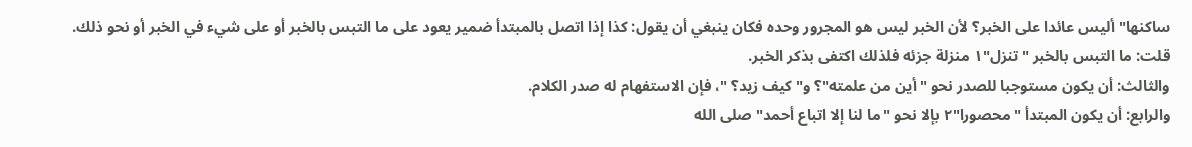ساكنها" أليس عائدا على الخبر؟ لأن الخبر ليس هو المجرور وحده فكان ينبغي أن يقول: كذا إذا اتصل بالمبتدأ ضمير يعود على ما التبس بالخبر أو على شيء في الخبر أو نحو ذلك.
قلت: ما التبس بالخبر "تنزل"١ منزلة جزئه فلذلك اكتفى بذكر الخبر.
والثالث: أن يكون مستوجبا للصدر نحو "أين من علمته"؟ و"كيف زيد؟ "، فإن الاستفهام له صدر الكلام.
والرابع: أن يكون المبتدأ "محصورا"٢ بإلا نحو "ما لنا إلا اتباع أحمد" صلى الله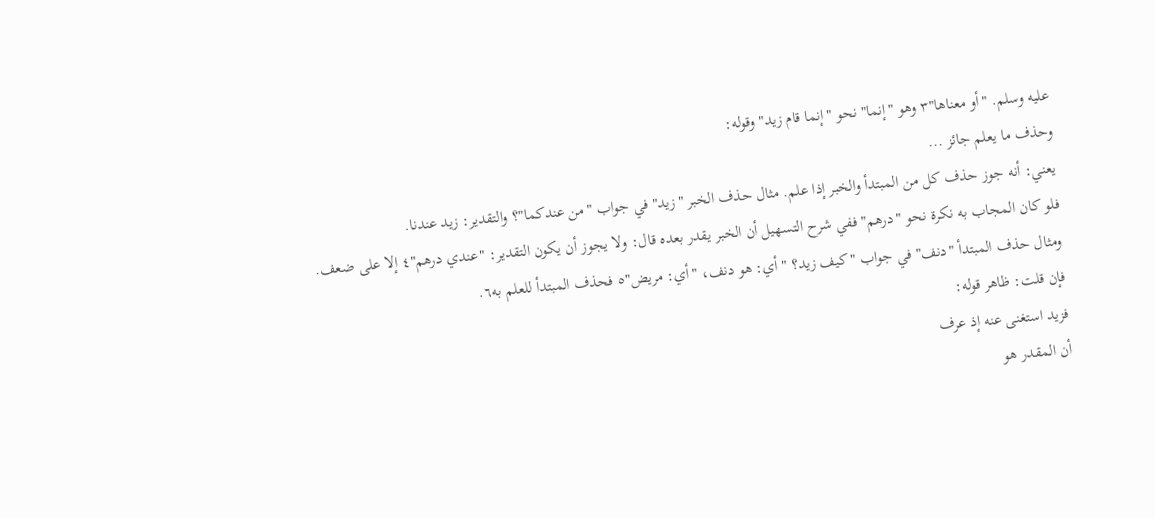عليه وسلم. "أو معناها"٣ وهو "إنما" نحو "إنما قام زيد" وقوله:
وحذف ما يعلم جائز ...
يعني: أنه جوز حذف كل من المبتدأ والخبر إذا علم. مثال حذف الخبر "زيد" في جواب "من عندكما"؟ والتقدير: زيد عندنا.
فلو كان المجاب به نكرة نحو "درهم" ففي شرح التسهيل أن الخبر يقدر بعده قال: ولا يجوز أن يكون التقدير: "عندي درهم"٤ إلا على ضعف.
ومثال حذف المبتدأ "دنف" في جواب "كيف زيد؟ " أي: هو دنف، "أي: مريض"٥ فحذف المبتدأ للعلم به٦.
فإن قلت: ظاهر قوله:
فزيد استغنى عنه إذ عرف
أن المقدر هو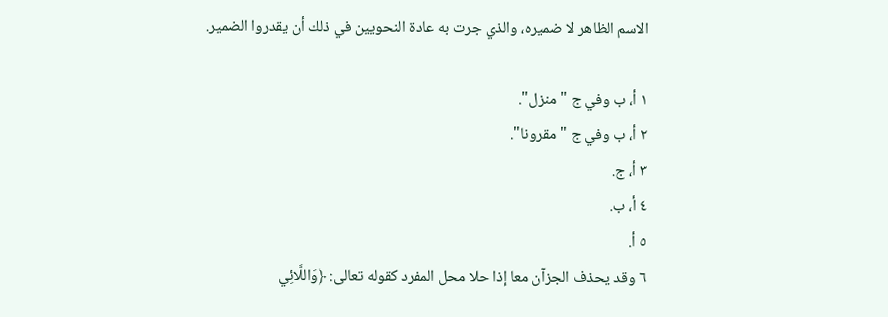الاسم الظاهر لا ضميره، والذي جرت به عادة النحويين في ذلك أن يقدروا الضمير.

١ أ، ب وفي ج "منزل".
٢ أ، ب وفي ج "مقرونا".
٣ أ، ج.
٤ أ، ب.
٥ أ.
٦ وقد يحذف الجزآن معا إذا حلا محل المفرد كقوله تعالى: ﴿وَاللَّائِي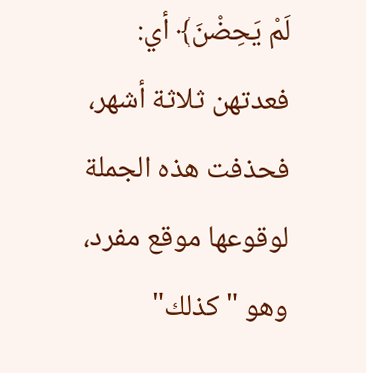لَمْ يَحِضْنَ﴾ أي: فعدتهن ثلاثة أشهر، فحذفت هذه الجملة لوقوعها موقع مفرد، وهو "كذلك"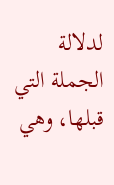لدلالة الجملة التي قبلها، وهي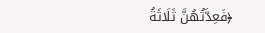﴿فَعِدَّتُهُنَّ ثَلَاثَةُ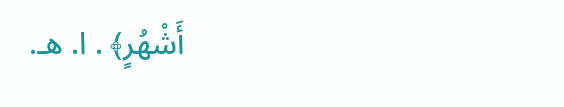أَشْهُرٍ﴾ . ا. هـ.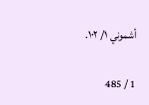أشموني ١/ ١٠٢.

1 / 485